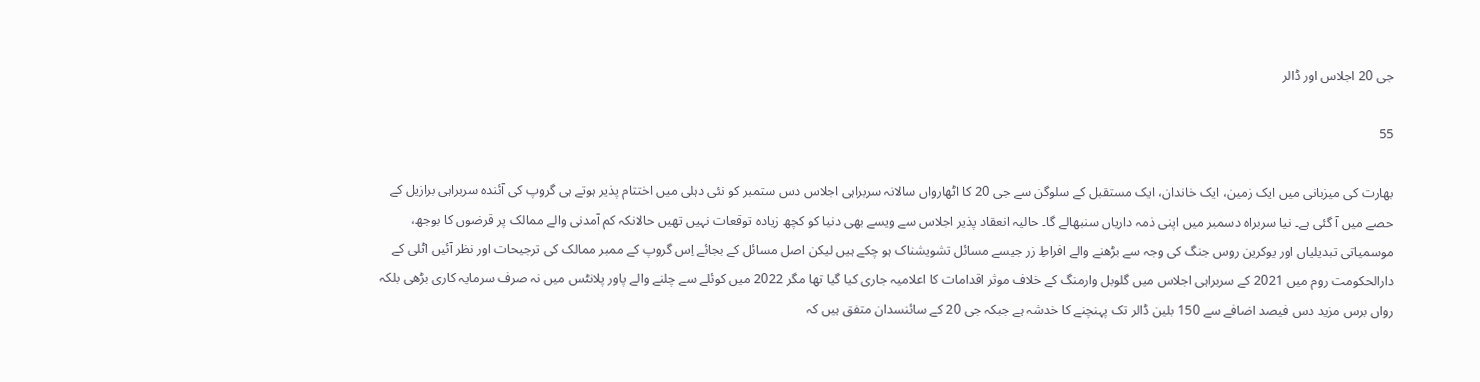جی 20 اجلاس اور ڈالر

55

بھارت کی میزبانی میں ایک زمین، ایک خاندان، ایک مستقبل کے سلوگن سے جی 20 کا اٹھارواں سالانہ سربراہی اجلاس دس ستمبر کو نئی دہلی میں اختتام پذیر ہوتے ہی گروپ کی آئندہ سربراہی برازیل کے حصے میں آ گئی ہے۔ نیا سربراہ دسمبر میں اپنی ذمہ داریاں سنبھالے گا۔ حالیہ انعقاد پذیر اجلاس سے ویسے بھی دنیا کو کچھ زیادہ توقعات نہیں تھیں حالانکہ کم آمدنی والے ممالک پر قرضوں کا بوجھ، موسمیاتی تبدیلیاں اور یوکرین روس جنگ کی وجہ سے بڑھنے والے افراطِ زر جیسے مسائل تشویشناک ہو چکے ہیں لیکن اصل مسائل کے بجائے اِس گروپ کے ممبر ممالک کی ترجیحات اور نظر آئیں اٹلی کے دارالحکومت روم میں 2021 کے سربراہی اجلاس میں گلوبل وارمنگ کے خلاف موثر اقدامات کا اعلامیہ جاری کیا گیا تھا مگر 2022 میں کوئلے سے چلنے والے پاور پلانٹس میں نہ صرف سرمایہ کاری بڑھی بلکہ رواں برس مزید دس فیصد اضافے سے 150 بلین ڈالر تک پہنچنے کا خدشہ ہے جبکہ جی 20 کے سائنسدان متفق ہیں کہ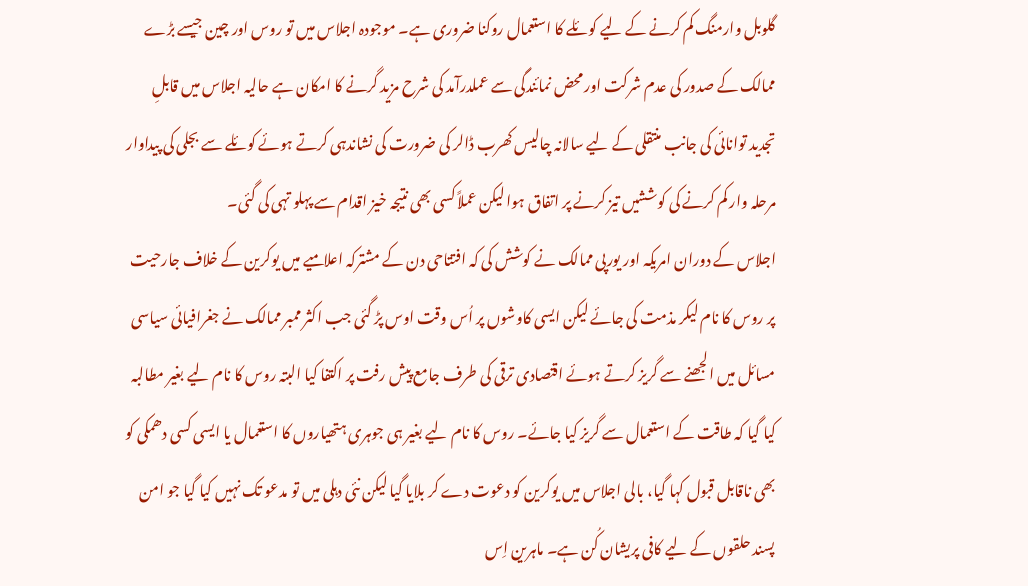گلوبل وارمنگ کم کرنے کے لیے کوئلے کا استعمال روکنا ضروری ہے۔ موجودہ اجلاس میں تو روس اور چین جیسے بڑے ممالک کے صدور کی عدم شرکت اور محض نمائندگی سے عملدرآمد کی شرح مزید گرنے کا امکان ہے حالیہ اجلاس میں قابلِ تجدید توانائی کی جانب منتقلی کے لیے سالانہ چالیس کھرب ڈالر کی ضرورت کی نشاندہی کرتے ہوئے کوئلے سے بجلی کی پیداوار مرحلہ وار کم کرنے کی کوششیں تیز کرنے پر اتفاق ہوا لیکن عملاً کسی بھی نتیجہ خیز اقدام سے پہلو تہی کی گئی۔
اجلاس کے دوران امریکہ اور یورپی ممالک نے کوشش کی کہ افتتاحی دن کے مشترکہ اعلامیے میں یوکرین کے خلاف جارحیت پر روس کا نام لیکر مذمت کی جائے لیکن ایسی کاوشوں پر اُس وقت اوس پڑ گئی جب اکثر ممبر ممالک نے جغرافیائی سیاسی مسائل میں الجھنے سے گریز کرتے ہوئے اقتصادی ترقی کی طرف جامع پیش رفت پر اکتفا کیا البتہ روس کا نام لیے بغیر مطالبہ کیا گیا کہ طاقت کے استعمال سے گریز کیا جائے۔ روس کا نام لیے بغیر ہی جوہری ہتھیاروں کا استعمال یا ایسی کسی دھمکی کو بھی ناقابل قبول کہا گیا، بالی اجلاس میں یوکرین کو دعوت دے کر بلایا گیا لیکن نئی دہلی میں تو مدعو تک نہیں کیا گیا جو امن پسند حلقوں کے لیے کافی پریشان کُن ہے۔ ماہرین اِس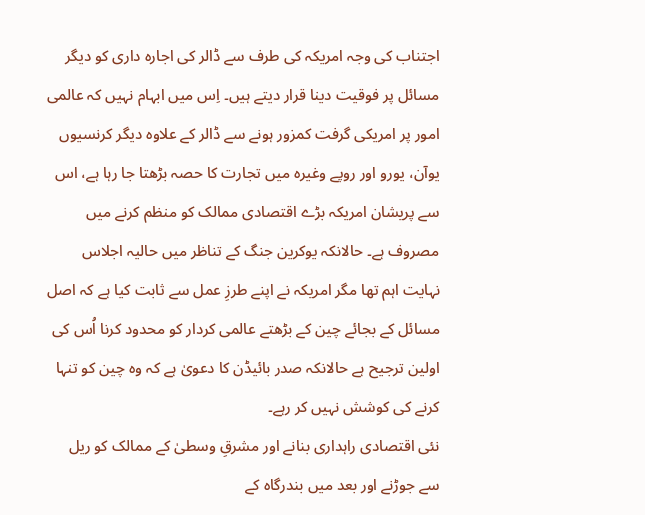اجتناب کی وجہ امریکہ کی طرف سے ڈالر کی اجارہ داری کو دیگر مسائل پر فوقیت دینا قرار دیتے ہیں۔ اِس میں ابہام نہیں کہ عالمی امور پر امریکی گرفت کمزور ہونے سے ڈالر کے علاوہ دیگر کرنسیوں یوآن، یورو اور روپے وغیرہ میں تجارت کا حصہ بڑھتا جا رہا ہے، اس سے پریشان امریکہ بڑے اقتصادی ممالک کو منظم کرنے میں مصروف ہے۔ حالانکہ یوکرین جنگ کے تناظر میں حالیہ اجلاس نہایت اہم تھا مگر امریکہ نے اپنے طرزِ عمل سے ثابت کیا ہے کہ اصل مسائل کے بجائے چین کے بڑھتے عالمی کردار کو محدود کرنا اُس کی اولین ترجیح ہے حالانکہ صدر بائیڈن کا دعویٰ ہے کہ وہ چین کو تنہا کرنے کی کوشش نہیں کر رہے۔
نئی اقتصادی راہداری بنانے اور مشرقِ وسطیٰ کے ممالک کو ریل سے جوڑنے اور بعد میں بندرگاہ کے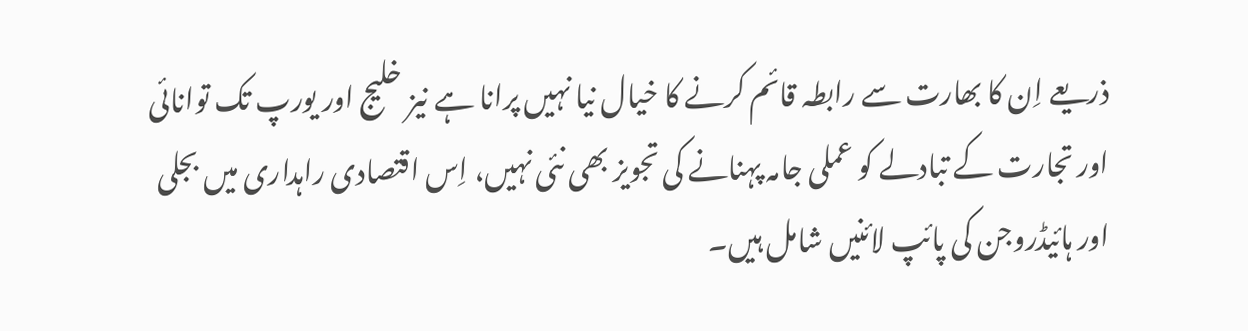ذریعے اِن کا بھارت سے رابطہ قائم کرنے کا خیال نیا نہیں پرانا ہے نیز خلیج اور یورپ تک توانائی اور تجارت کے تبادلے کو عملی جامہ پہنانے کی تجویز بھی نئی نہیں، اِس اقتصادی راہداری میں بجلی اور ہائیڈروجن کی پائپ لائنیں شامل ہیں۔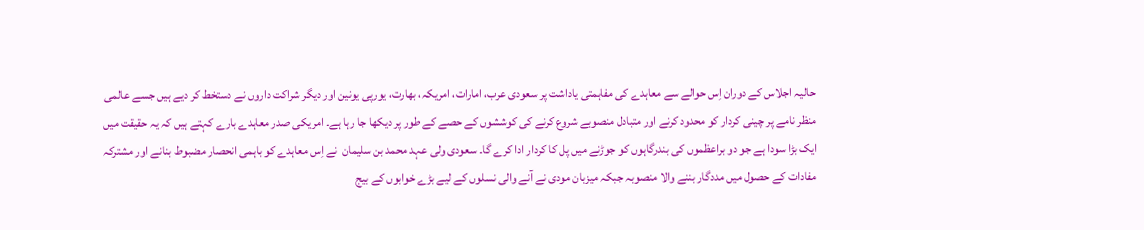حالیہ اجلاس کے دوران اِس حوالے سے معاہدے کی مفاہمتی یاداشت پر سعودی عرب، امارات، امریکہ، بھارت، یورپی یونین اور دیگر شراکت داروں نے دستخط کر دیے ہیں جسے عالمی منظر نامے پر چینی کردار کو محدود کرنے اور متبادل منصوبے شروع کرنے کی کوششوں کے حصے کے طور پر دیکھا جا رہا ہے۔ امریکی صدر معاہدے بارے کہتے ہیں کہ یہ حقیقت میں ایک بڑا سودا ہے جو دو براعظموں کی بندرگاہوں کو جوڑنے میں پل کا کردار ادا کرے گا۔ سعودی ولی عہد محمد بن سلیمان  نے اِس معاہدے کو باہمی انحصار مضبوط بنانے اور مشترکہ مفادات کے حصول میں مددگار بننے والا منصوبہ جبکہ میزبان مودی نے آنے والی نسلوں کے لیے بڑے خوابوں کے بیج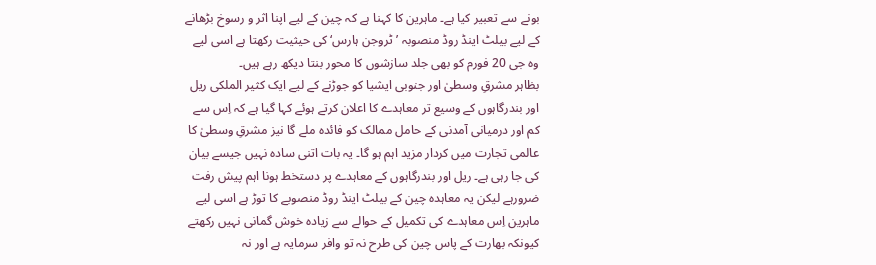بونے سے تعبیر کیا ہے۔ ماہرین کا کہنا ہے کہ چین کے لیے اپنا اثر و رسوخ بڑھانے کے لیے بیلٹ اینڈ روڈ منصوبہ ’ٹروجن ہارس‘ کی حیثیت رکھتا ہے اسی لیے وہ جی 20 فورم کو بھی جلد سازشوں کا محور بنتا دیکھ رہے ہیں۔
بظاہر مشرقِ وسطیٰ اور جنوبی ایشیا کو جوڑنے کے لیے ایک کثیر الملکی ریل اور بندرگاہوں کے وسیع تر معاہدے کا اعلان کرتے ہوئے کہا گیا ہے کہ اِس سے کم اور درمیانی آمدنی کے حامل ممالک کو فائدہ ملے گا نیز مشرقِ وسطیٰ کا عالمی تجارت میں کردار مزید اہم ہو گا۔ یہ بات اتنی سادہ نہیں جیسے بیان کی جا رہی ہے۔ ریل اور بندرگاہوں کے معاہدے پر دستخط ہونا اہم پیش رفت ضرورہے لیکن یہ معاہدہ چین کے بیلٹ اینڈ روڈ منصوبے کا توڑ ہے اسی لیے ماہرین اِس معاہدے کی تکمیل کے حوالے سے زیادہ خوش گمانی نہیں رکھتے کیونکہ بھارت کے پاس چین کی طرح نہ تو وافر سرمایہ ہے اور نہ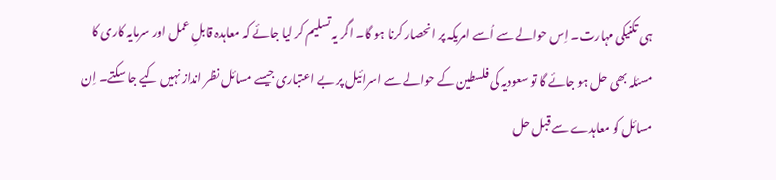ہی تکنیکی مہارت۔ اِس حوالے سے اُسے امریکہ پر انحصار کرنا ہو گا۔ اگر یہ تسلیم کر لیا جائے کہ معاہدہ قابلِ عمل اور سرمایہ کاری کا مسئلہ بھی حل ہو جائے گا تو سعودیہ کی فلسطین کے حوالے سے اسرائیل پر بے اعتباری جیسے مسائل نظر انداز نہیں کیے جا سکتے۔ اِن مسائل کو معاہدے سے قبل حل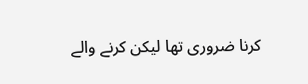کرنا ضروری تھا لیکن کرنے والے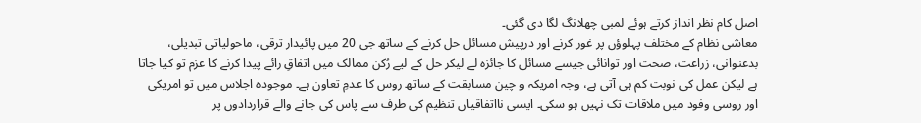اصل کام نظر انداز کرتے ہوئے لمبی چھلانگ لگا دی گئی۔
معاشی نظام کے مختلف پہلوؤں پر غور کرنے اور درپیش مسائل حل کرنے کے ساتھ جی 20 میں پائیدار ترقی، ماحولیاتی تبدیلی، بدعنوانی، زراعت، صحت اور توانائی جیسے مسائل کا جائزہ لے لیکر حل کے لیے رُکن ممالک میں اتفاقِ رائے پیدا کرنے کا عزم تو کیا جاتا ہے لیکن عمل کی نوبت کم ہی آتی ہے، وجہ امریکہ و چین مسابقت کے ساتھ روس کا عدمِ تعاون ہے۔ موجودہ اجلاس میں تو امریکی اور روسی وفود میں ملاقات تک نہیں ہو سکی۔ ایسی نااتفاقیاں تنظیم کی طرف سے پاس کی جانے والے قراردادوں پر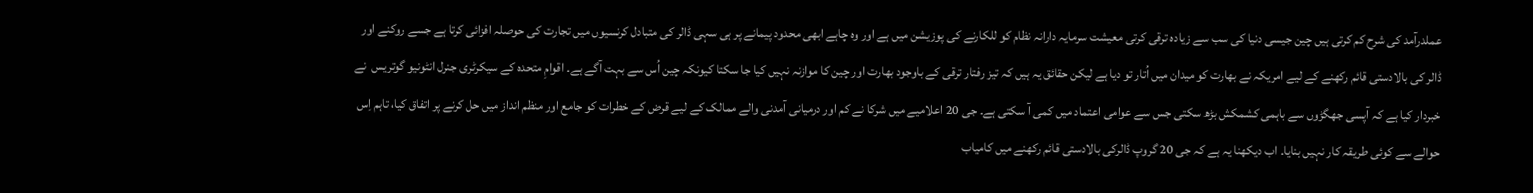عملدرآمد کی شرح کم کرتی ہیں چین جیسی دنیا کی سب سے زیادہ ترقی کرتی معیشت سرمایہ دارانہ نظام کو للکارنے کی پوزیشن میں ہے اور وہ چاہے ابھی محدود پیمانے پر ہی سہی ڈالر کی متبادل کرنسیوں میں تجارت کی حوصلہ افزائی کرتا ہے جسے روکنے اور ڈالر کی بالادستی قائم رکھنے کے لیے امریکہ نے بھارت کو میدان میں اُتار تو دیا ہے لیکن حقائق یہ ہیں کہ تیز رفتار ترقی کے باوجود بھارت اور چین کا موازنہ نہیں کیا جا سکتا کیونکہ چین اُس سے بہت آگے ہے۔ اقوامِ متحدہ کے سیکرٹری جنرل انٹونیو گوتریس  نے خبردار کیا ہے کہ آپسی جھگڑوں سے باہمی کشمکش بڑھ سکتی جس سے عوامی اعتماد میں کمی آ سکتی ہے۔ جی 20 اعلامیے میں شرکا نے کم اور درمیانی آمدنی والے ممالک کے لیے قرض کے خطرات کو جامع اور منظم انداز میں حل کرنے پر اتفاق کیا، تاہم اِس حوالے سے کوئی طریقہ کار نہیں بنایا۔ اب دیکھنا یہ ہے کہ جی 20 گروپ ڈالرکی بالادستی قائم رکھنے میں کامیاب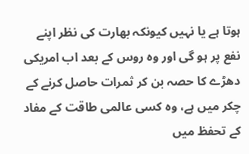ہوتا ہے یا نہیں کیونکہ بھارت کی نظر اپنے نفع پر ہو گی اور وہ روس کے بعد اب امریکی دھڑے کا حصہ بن کر ثمرات حاصل کرنے کے چکر میں ہے، وہ کسی عالمی طاقت کے مفاد کے تحفظ میں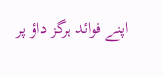اپنے فوائد ہرگز داؤ پر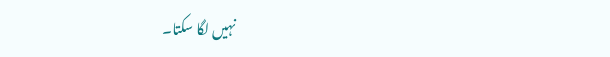نہیں لگا سکتا۔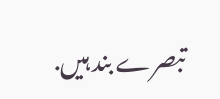تبصرے بند ہیں.